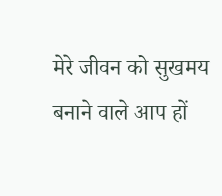मेरे जीवन को सुखमय बनाने वाले आप हों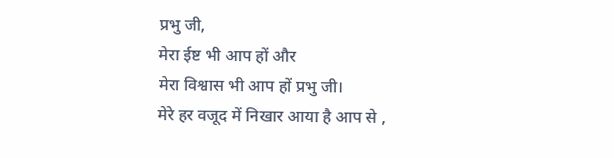प्रभु जी,
मेरा ईष्ट भी आप हों और
मेरा विश्वास भी आप हों प्रभु जी।
मेरे हर वजूद में निखार आया है आप से ,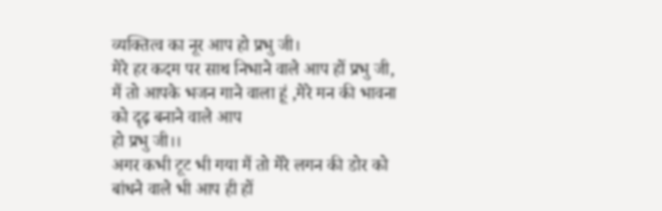व्यक्तित्व का नूर आप हो प्रभु जी।
मेरे हर कदम पर साथ निभाने वाले आप हों प्रभु जी,
मैं तो आपके भजन गाने वाला हूं ,मेरे मन की भावना को दृढ़ बनाने वाले आप
हो प्रभु जी।।
अगर कभी टूट भी गया मैं तो मेरे लगन की डोर को बांधने वाले भी आप ही हों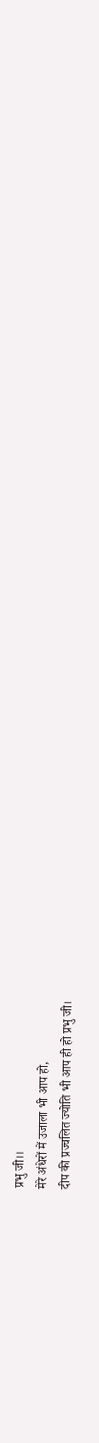प्रभु जी।।
मेरे अंधेरों में उजाला भी आप हो,
दीप की प्रज्वलित ज्योति भी आप ही हो प्रभु जी।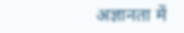अज्ञानता में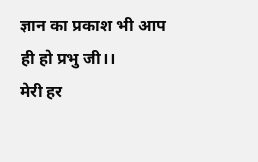ज्ञान का प्रकाश भी आप ही हो प्रभु जी।।
मेरी हर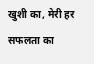खुशी का, मेरी हर सफलता का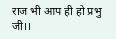राज भी आप ही हो प्रभु जी।।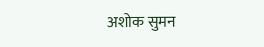अशोक सुमन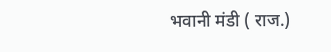भवानी मंडी ( राज.)